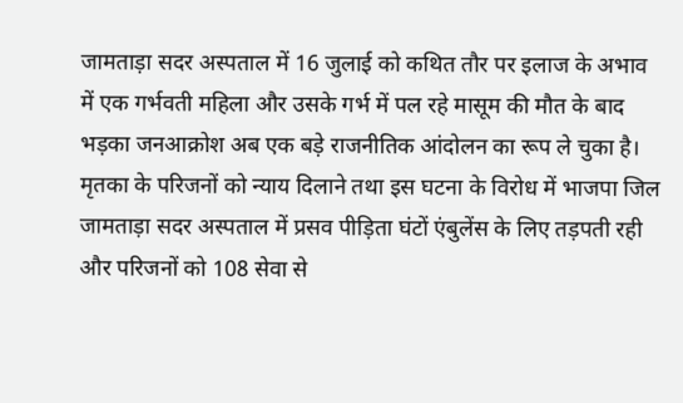जामताड़ा सदर अस्पताल में 16 जुलाई को कथित तौर पर इलाज के अभाव में एक गर्भवती महिला और उसके गर्भ में पल रहे मासूम की मौत के बाद भड़का जनआक्रोश अब एक बड़े राजनीतिक आंदोलन का रूप ले चुका है। मृतका के परिजनों को न्याय दिलाने तथा इस घटना के विरोध में भाजपा जिल
जामताड़ा सदर अस्पताल में प्रसव पीड़िता घंटों एंबुलेंस के लिए तड़पती रही और परिजनों को 108 सेवा से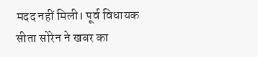मदद नहीं मिली। पूर्व विधायक सीता सोरेन ने खबर का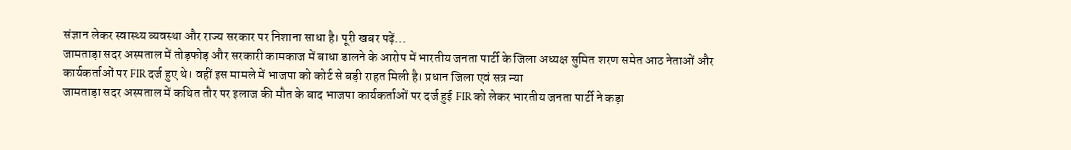संज्ञान लेकर स्वास्थ्य व्यवस्था और राज्य सरकार पर निशाना साधा है। पूरी खबर पढ़ें...
जामताड़ा सदर अस्पताल में तोड़फोड़ और सरकारी कामकाज में बाधा डालने के आरोप में भारतीय जनता पार्टी के जिला अध्यक्ष सुमित शरण समेत आठ नेताओं और कार्यकर्ताओं पर FIR दर्ज हुए थे। वहीं इस मामले में भाजपा को कोर्ट से बड़ी राहत मिली है। प्रधान जिला एवं सत्र न्या
जामताड़ा सदर अस्पताल में कथित तौर पर इलाज की मौत के बाद भाजपा कार्यकर्ताओं पर दर्ज हुई FIR को लेकर भारतीय जनता पार्टी ने कड़ा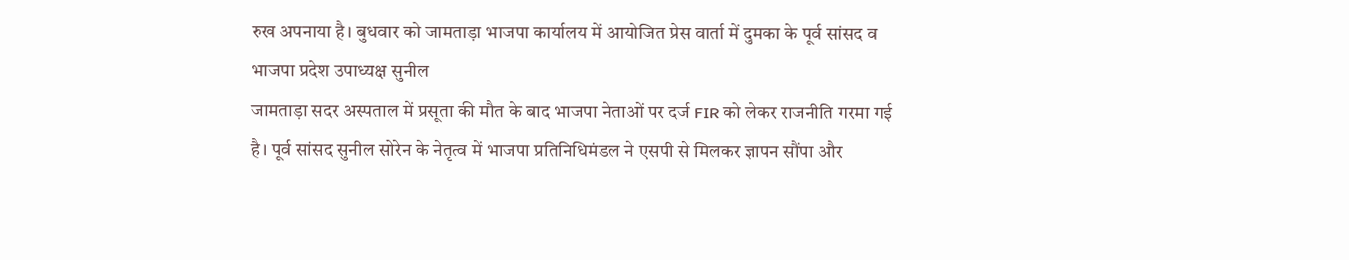रुख अपनाया है। बुधवार को जामताड़ा भाजपा कार्यालय में आयोजित प्रेस वार्ता में दुमका के पूर्व सांसद व भाजपा प्रदेश उपाध्यक्ष सुनील
जामताड़ा सदर अस्पताल में प्रसूता की मौत के बाद भाजपा नेताओं पर दर्ज FIR को लेकर राजनीति गरमा गई है। पूर्व सांसद सुनील सोरेन के नेतृत्व में भाजपा प्रतिनिधिमंडल ने एसपी से मिलकर ज्ञापन सौंपा और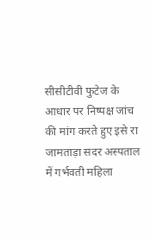सीसीटीवी फुटेज के आधार पर निष्पक्ष जांच की मांग करते हुए इसे रा
जामताड़ा सदर अस्पताल में गर्भवती महिला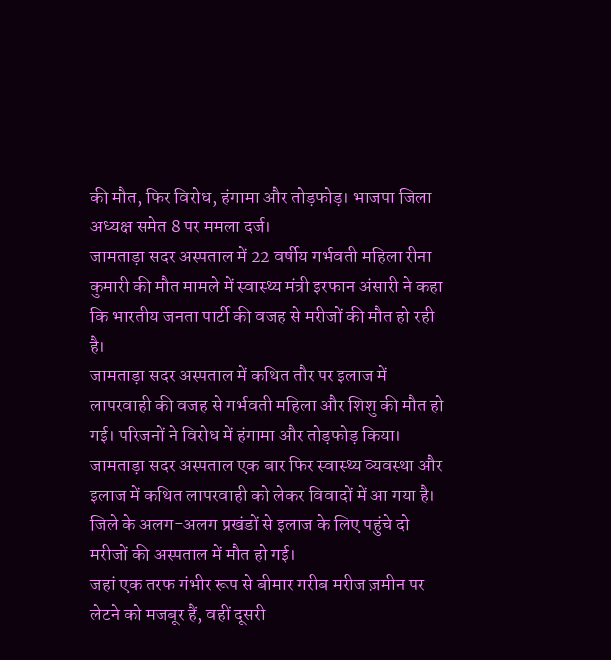की मौत, फिर विरोध, हंगामा और तोड़फोड़। भाजपा जिला अध्यक्ष समेत 8 पर ममला दर्ज।
जामताड़ा सदर अस्पताल में 22 वर्षीय गर्भवती महिला रीना कुमारी की मौत मामले में स्वास्थ्य मंत्री इरफान अंसारी ने कहा कि भारतीय जनता पार्टी की वजह से मरीजों की मौत हो रही है।
जामताड़ा सदर अस्पताल में कथित तौर पर इलाज में लापरवाही की वजह से गर्भवती महिला और शिशु की मौत हो गई। परिजनों ने विरोध में हंगामा और तोड़फोड़ किया।
जामताड़ा सदर अस्पताल एक बार फिर स्वास्थ्य व्यवस्था और इलाज में कथित लापरवाही को लेकर विवादों में आ गया है। जिले के अलग-अलग प्रखंडों से इलाज के लिए पहुंचे दो मरीजों की अस्पताल में मौत हो गई।
जहां एक तरफ गंभीर रूप से बीमार गरीब मरीज ज़मीन पर लेटने को मजबूर हैं, वहीं दूसरी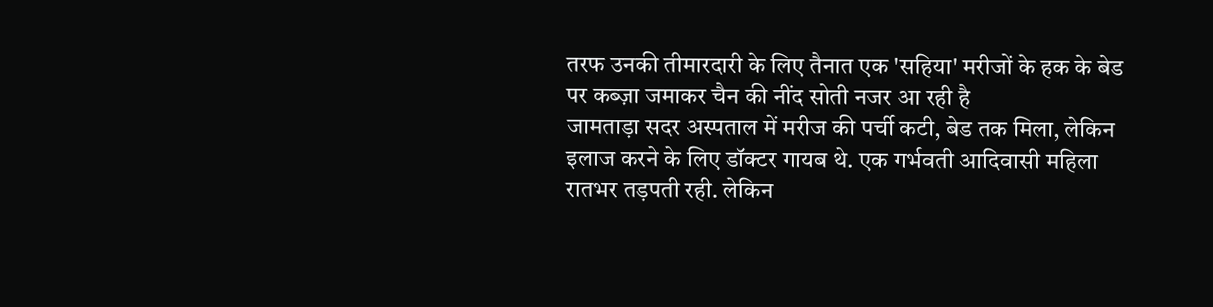तरफ उनकी तीमारदारी के लिए तैनात एक 'सहिया' मरीजों के हक के बेड पर कब्ज़ा जमाकर चैन की नींद सोती नजर आ रही है
जामताड़ा सदर अस्पताल में मरीज की पर्ची कटी, बेड तक मिला, लेकिन इलाज करने के लिए डॉक्टर गायब थे. एक गर्भवती आदिवासी महिला रातभर तड़पती रही. लेकिन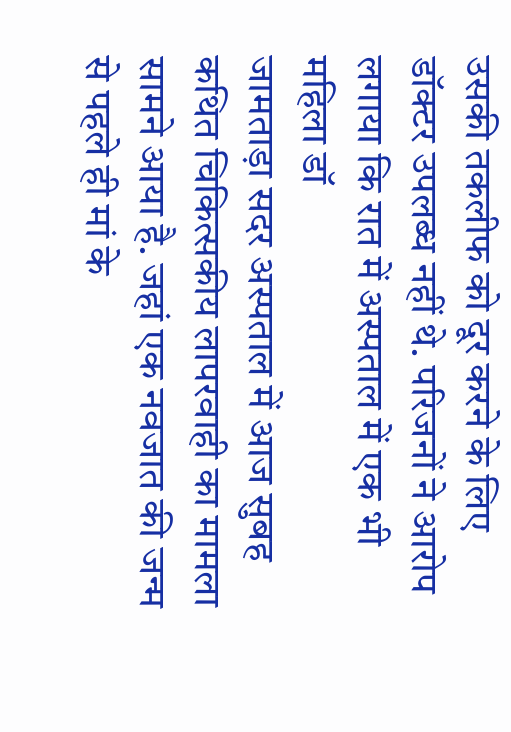उसकी तकलीफ को दूर करने के लिए डॉक्टर उपलब्ध नहीं थे. परिजनों ने आरोप लगाया कि रात में अस्पताल में एक भी महिला डॉ
जामताड़ा सदर अस्पताल में आज सुबह कथित चिकित्सकीय लापरवाही का मामला सामने आया है. जहां एक नवजात की जन्म से पहले ही मां के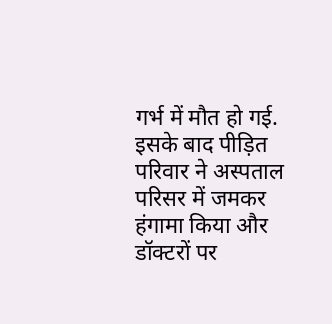गर्भ में मौत हो गई. इसके बाद पीड़ित परिवार ने अस्पताल परिसर में जमकर हंगामा किया और डॉक्टरों पर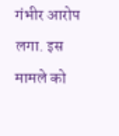गंभीर आरोप लगा. इस मामले को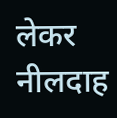लेकर नीलदाह